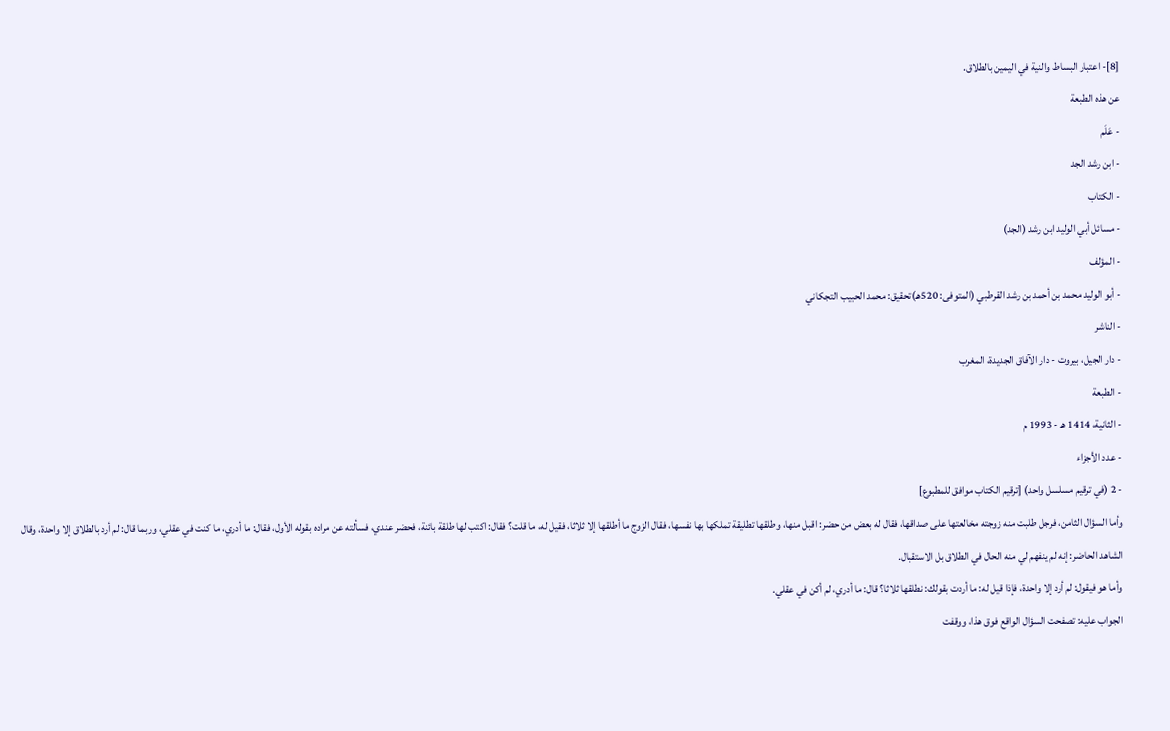[8]- اعتبار البساط والنية في اليمين بالطلاق.
عن هذه الطبعة
- عَلَم
- ابن رشد الجد
- الكتاب
- مسائل أبي الوليد ابن رشد (الجد)
- المؤلف
- أبو الوليد محمد بن أحمد بن رشد القرطبي (المتوفى: 520هـ)تحقيق: محمد الحبيب التجكاني
- الناشر
- دار الجيل، بيروت - دار الآفاق الجديدة، المغرب
- الطبعة
- الثانية، 1414 هـ - 1993 م
- عدد الأجزاء
- 2 (في ترقيم مسلسل واحد) [ترقيم الكتاب موافق للمطبوع]
وأما السؤال الثامن، فرجل طلبت منه زوجته مخالعتها على صداقها، فقال له بعض من حضر: اقبل منها، وطلقها تطليقة تملكها بها نفسها، فقال الزوج ما أطلقها إلا ثلاثا، فقيل له، ما قلت؟ فقال: اكتب لها طلقة بائنة، فحضر عندي، فسألته عن مراده بقوله الأول، فقال: ما أدري، ما كنت في عقلي، وربما قال: لم أرد بالطلاق إلا واحدة، وقال الشاهد الحاضر: إنه لم ينفهم لي منه الحال في الطلاق بل الاستقبال.
وأما هو فيقول: لم أرد إلا واحدة، فإذا قيل له: ما أردت بقولك: نطلقها ثلاثا؟ قال: ما أدري، لم أكن في عقلي.
الجواب عليه: تصفحت السؤال الواقع فوق هذا، ووقفت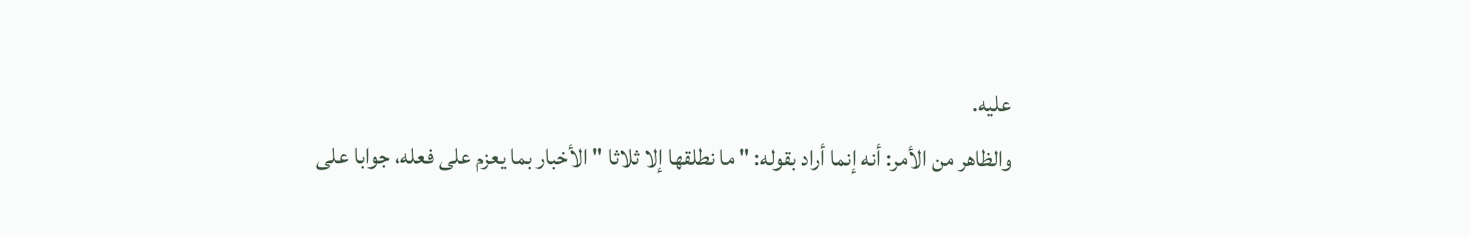عليه.
والظاهر من الأمر: أنه إنما أراد بقوله: " ما نطلقها إلا ثلاثا " الأخبار بما يعزم على فعله، جوابا على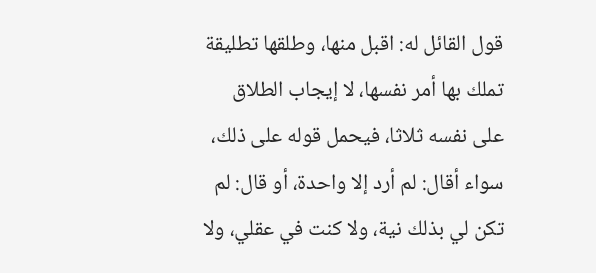قول القائل له: اقبل منها، وطلقها تطليقة تملك بها أمر نفسها، لا إيجاب الطلاق على نفسه ثلاثا، فيحمل قوله على ذلك، سواء أقال: لم أرد إلا واحدة، أو قال: لم تكن لي بذلك نية، ولا كنت في عقلي، ولا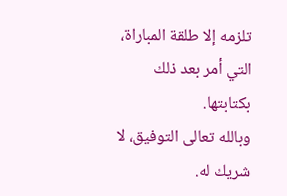تلزمه إلا طلقة المباراة، التي أمر بعد ذلك بكتابتها.
وبالله تعالى التوفيق، لا شريك له.